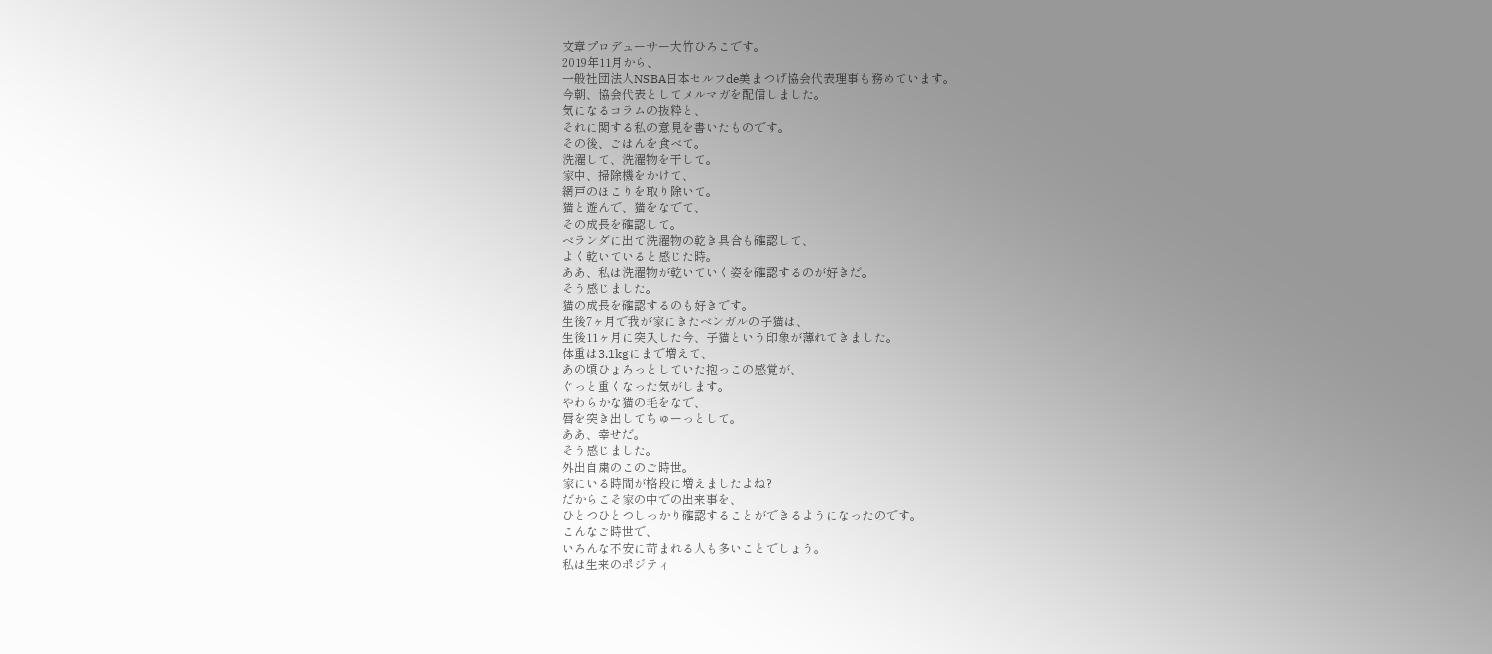文章プロデューサー大竹ひろこです。
2019年11月から、
一般社団法人NSBA日本セルフde美まつげ協会代表理事も務めています。
今朝、協会代表としてメルマガを配信しました。
気になるコラムの抜粋と、
それに関する私の意見を書いたものです。
その後、ごはんを食べて。
洗濯して、洗濯物を干して。
家中、掃除機をかけて、
網戸のほこりを取り除いて。
猫と遊んで、猫をなでて、
その成長を確認して。
ベランダに出て洗濯物の乾き具合も確認して、
よく乾いていると感じた時。
ああ、私は洗濯物が乾いていく姿を確認するのが好きだ。
そう感じました。
猫の成長を確認するのも好きです。
生後7ヶ月で我が家にきたベンガルの子猫は、
生後11ヶ月に突入した今、子猫という印象が薄れてきました。
体重は3.1kgにまで増えて、
あの頃ひょろっとしていた抱っこの感覚が、
ぐっと重くなった気がします。
やわらかな猫の毛をなで、
唇を突き出してちゅーっとして。
ああ、幸せだ。
そう感じました。
外出自粛のこのご時世。
家にいる時間が格段に増えましたよね?
だからこそ家の中での出来事を、
ひとつひとつしっかり確認することができるようになったのです。
こんなご時世で、
いろんな不安に苛まれる人も多いことでしょう。
私は生来のポジティ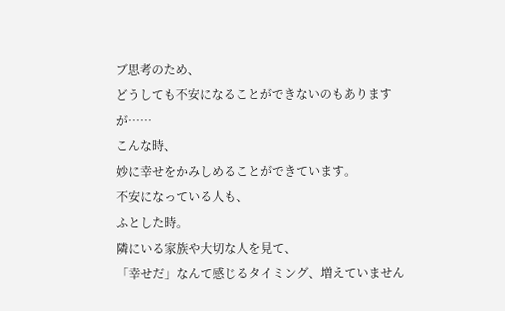ブ思考のため、
どうしても不安になることができないのもありますが……
こんな時、
妙に幸せをかみしめることができています。
不安になっている人も、
ふとした時。
隣にいる家族や大切な人を見て、
「幸せだ」なんて感じるタイミング、増えていません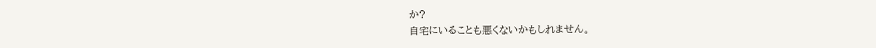か?
自宅にいることも悪くないかもしれません。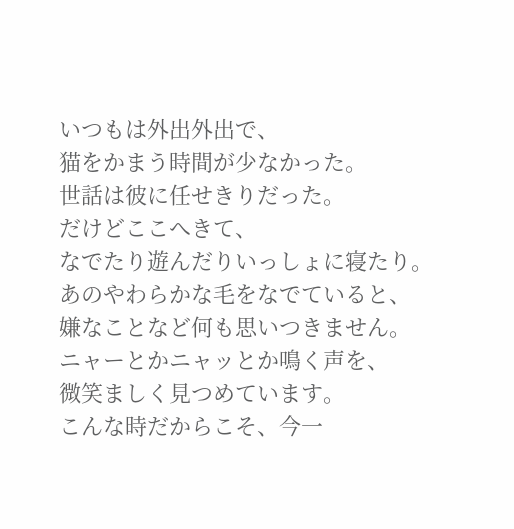いつもは外出外出で、
猫をかまう時間が少なかった。
世話は彼に任せきりだった。
だけどここへきて、
なでたり遊んだりいっしょに寝たり。
あのやわらかな毛をなでていると、
嫌なことなど何も思いつきません。
ニャーとかニャッとか鳴く声を、
微笑ましく見つめています。
こんな時だからこそ、今一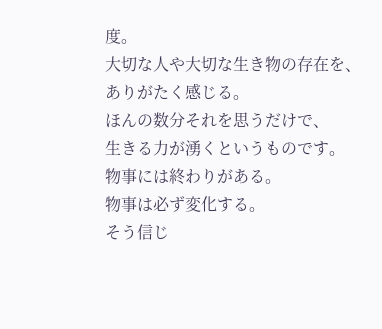度。
大切な人や大切な生き物の存在を、
ありがたく感じる。
ほんの数分それを思うだけで、
生きる力が湧くというものです。
物事には終わりがある。
物事は必ず変化する。
そう信じ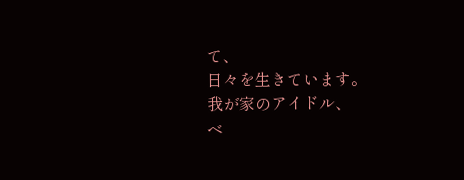て、
日々を生きています。
我が家のアイドル、
ベ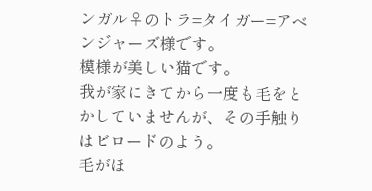ンガル♀のトラ=タイガー=アベンジャーズ様です。
模様が美しい猫です。
我が家にきてから一度も毛をとかしていませんが、その手触りはビロードのよう。
毛がほ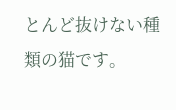とんど抜けない種類の猫です。